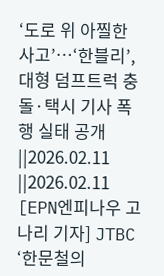‘도로 위 아찔한 사고’…‘한블리’, 대형 덤프트럭 충돌·택시 기사 폭행 실태 공개
||2026.02.11
||2026.02.11
[EPN엔피나우 고나리 기자] JTBC ‘한문철의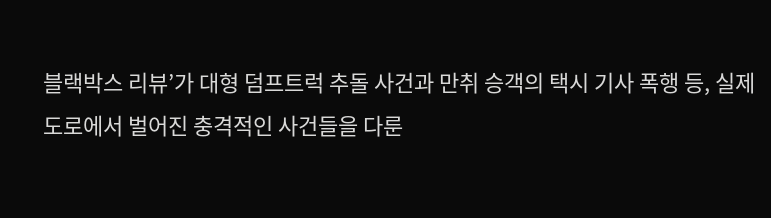블랙박스 리뷰’가 대형 덤프트럭 추돌 사건과 만취 승객의 택시 기사 폭행 등, 실제 도로에서 벌어진 충격적인 사건들을 다룬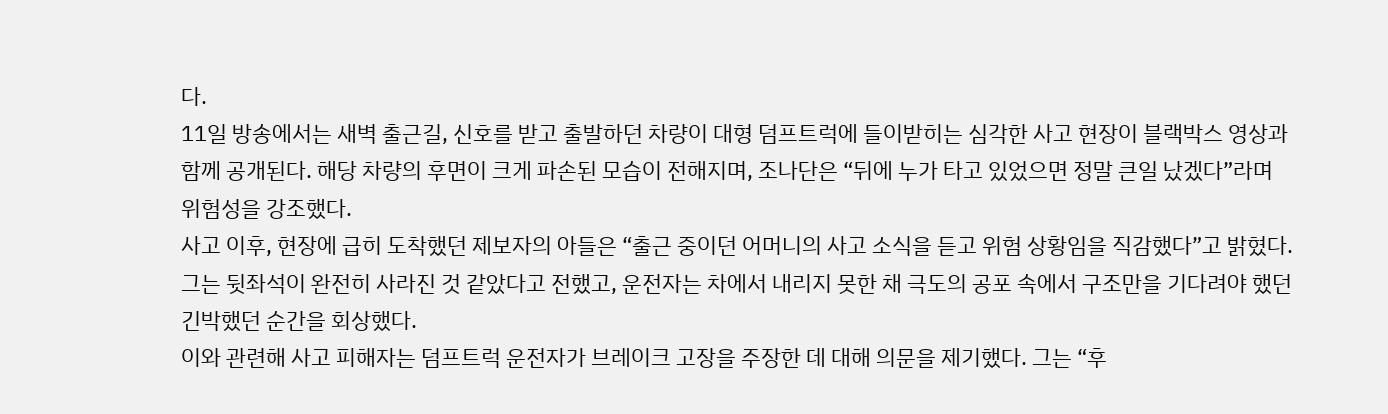다.
11일 방송에서는 새벽 출근길, 신호를 받고 출발하던 차량이 대형 덤프트럭에 들이받히는 심각한 사고 현장이 블랙박스 영상과 함께 공개된다. 해당 차량의 후면이 크게 파손된 모습이 전해지며, 조나단은 “뒤에 누가 타고 있었으면 정말 큰일 났겠다”라며 위험성을 강조했다.
사고 이후, 현장에 급히 도착했던 제보자의 아들은 “출근 중이던 어머니의 사고 소식을 듣고 위험 상황임을 직감했다”고 밝혔다. 그는 뒷좌석이 완전히 사라진 것 같았다고 전했고, 운전자는 차에서 내리지 못한 채 극도의 공포 속에서 구조만을 기다려야 했던 긴박했던 순간을 회상했다.
이와 관련해 사고 피해자는 덤프트럭 운전자가 브레이크 고장을 주장한 데 대해 의문을 제기했다. 그는 “후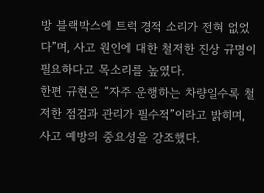방 블랙박스에 트럭 경적 소리가 전혀 없었다”며, 사고 원인에 대한 철저한 진상 규명이 필요하다고 목소리를 높였다.
한편 규현은 “자주 운행하는 차량일수록 철저한 점검과 관리가 필수적”이라고 밝히며, 사고 예방의 중요성을 강조했다.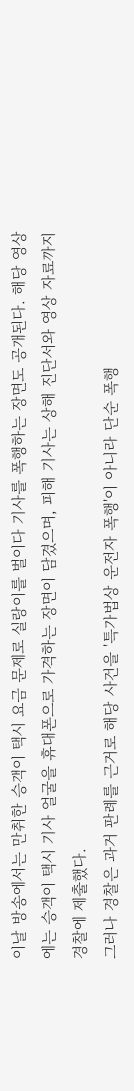이날 방송에서는 만취한 승객이 택시 요금 문제로 실랑이를 벌이다 기사를 폭행하는 장면도 공개된다. 해당 영상에는 승객이 택시 기사 얼굴을 휴대폰으로 가격하는 장면이 담겼으며, 피해 기사는 상해 진단서와 영상 자료까지 경찰에 제출했다.
그러나 경찰은 과거 판례를 근거로 해당 사건을 '특가법상 운전자 폭행'이 아니라 단순 폭행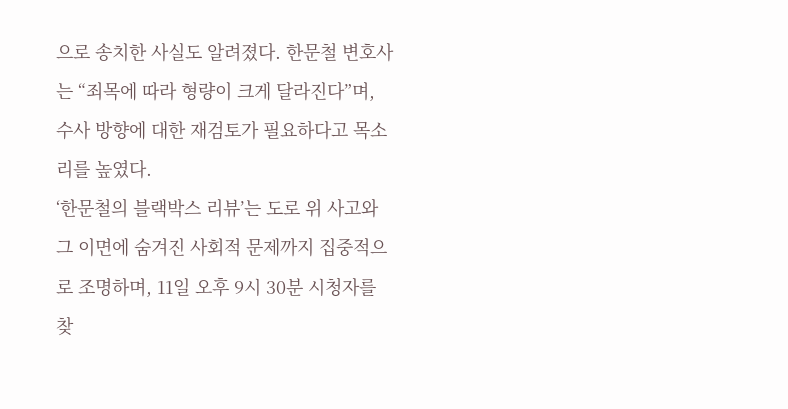으로 송치한 사실도 알려졌다. 한문철 변호사는 “죄목에 따라 형량이 크게 달라진다”며, 수사 방향에 대한 재검토가 필요하다고 목소리를 높였다.
‘한문철의 블랙박스 리뷰’는 도로 위 사고와 그 이면에 숨겨진 사회적 문제까지 집중적으로 조명하며, 11일 오후 9시 30분 시청자를 찾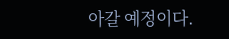아갈 예정이다.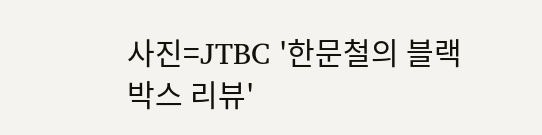사진=JTBC '한문철의 블랙박스 리뷰'